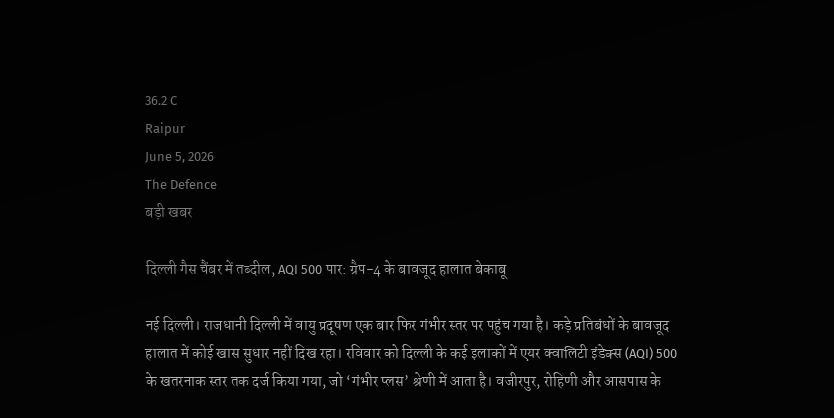36.2 C
Raipur
June 5, 2026
The Defence
बड़ी खबर

दिल्ली गैस चैंबर में तब्दील, AQI 500 पार: ग्रैप-4 के बावजूद हालात बेकाबू

नई दिल्ली। राजधानी दिल्ली में वायु प्रदूषण एक बार फिर गंभीर स्तर पर पहुंच गया है। कड़े प्रतिबंधों के बावजूद हालात में कोई खास सुधार नहीं दिख रहा। रविवार को दिल्ली के कई इलाकों में एयर क्वालिटी इंडेक्स (AQI) 500 के खतरनाक स्तर तक दर्ज किया गया, जो ‘गंभीर प्लस’ श्रेणी में आता है। वजीरपुर, रोहिणी और आसपास के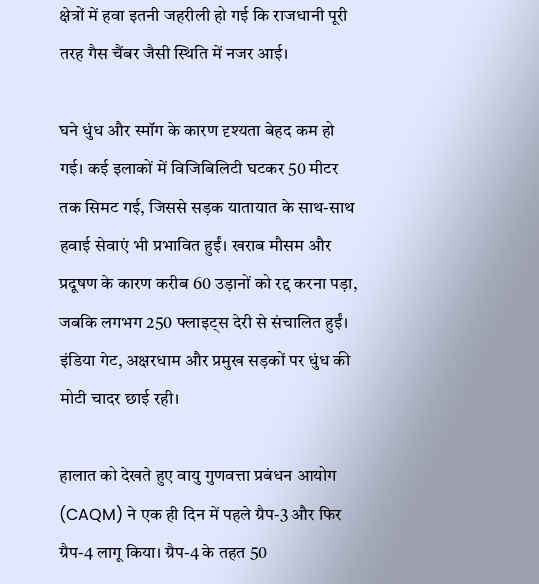क्षेत्रों में हवा इतनी जहरीली हो गई कि राजधानी पूरी तरह गैस चैंबर जैसी स्थिति में नजर आई।

घने धुंध और स्मॉग के कारण दृश्यता बेहद कम हो गई। कई इलाकों में विजिबिलिटी घटकर 50 मीटर तक सिमट गई, जिससे सड़क यातायात के साथ-साथ हवाई सेवाएं भी प्रभावित हुईं। खराब मौसम और प्रदूषण के कारण करीब 60 उड़ानों को रद्द करना पड़ा, जबकि लगभग 250 फ्लाइट्स देरी से संचालित हुईं। इंडिया गेट, अक्षरधाम और प्रमुख सड़कों पर धुंध की मोटी चादर छाई रही।

हालात को देखते हुए वायु गुणवत्ता प्रबंधन आयोग (CAQM) ने एक ही दिन में पहले ग्रैप-3 और फिर ग्रैप-4 लागू किया। ग्रैप-4 के तहत 50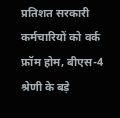प्रतिशत सरकारी कर्मचारियों को वर्क फ्रॉम होम, बीएस-4 श्रेणी के बड़े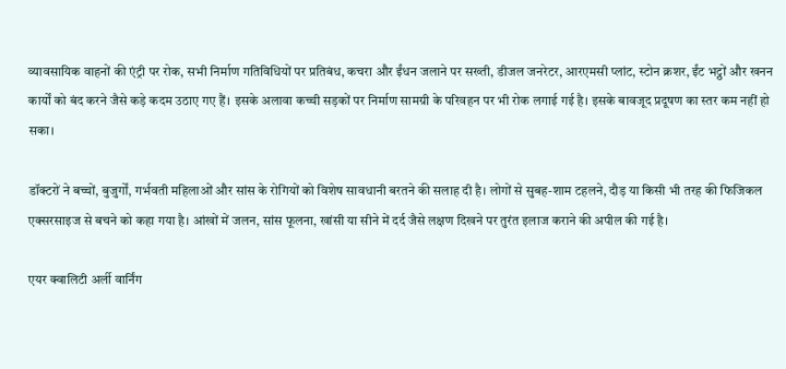व्यावसायिक वाहनों की एंट्री पर रोक, सभी निर्माण गतिविधियों पर प्रतिबंध, कचरा और ईंधन जलाने पर सख्ती, डीजल जनरेटर, आरएमसी प्लांट, स्टोन क्रशर, ईंट भट्ठों और खनन कार्यों को बंद करने जैसे कड़े कदम उठाए गए हैं। इसके अलावा कच्ची सड़कों पर निर्माण सामग्री के परिवहन पर भी रोक लगाई गई है। इसके बावजूद प्रदूषण का स्तर कम नहीं हो सका।

डॉक्टरों ने बच्चों, बुजुर्गों, गर्भवती महिलाओं और सांस के रोगियों को विशेष सावधानी बरतने की सलाह दी है। लोगों से सुबह-शाम टहलने, दौड़ या किसी भी तरह की फिजिकल एक्सरसाइज से बचने को कहा गया है। आंखों में जलन, सांस फूलना, खांसी या सीने में दर्द जैसे लक्षण दिखने पर तुरंत इलाज कराने की अपील की गई है।

एयर क्वालिटी अर्ली वार्निंग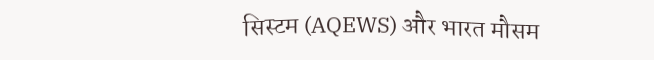सिस्टम (AQEWS) और भारत मौसम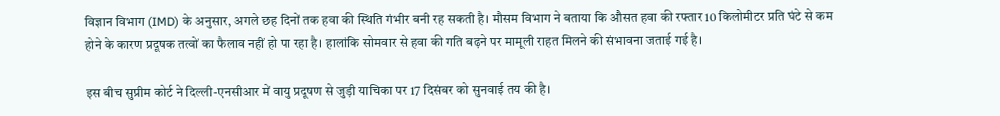विज्ञान विभाग (IMD) के अनुसार, अगले छह दिनों तक हवा की स्थिति गंभीर बनी रह सकती है। मौसम विभाग ने बताया कि औसत हवा की रफ्तार 10 किलोमीटर प्रति घंटे से कम होने के कारण प्रदूषक तत्वों का फैलाव नहीं हो पा रहा है। हालांकि सोमवार से हवा की गति बढ़ने पर मामूली राहत मिलने की संभावना जताई गई है।

इस बीच सुप्रीम कोर्ट ने दिल्ली-एनसीआर में वायु प्रदूषण से जुड़ी याचिका पर 17 दिसंबर को सुनवाई तय की है।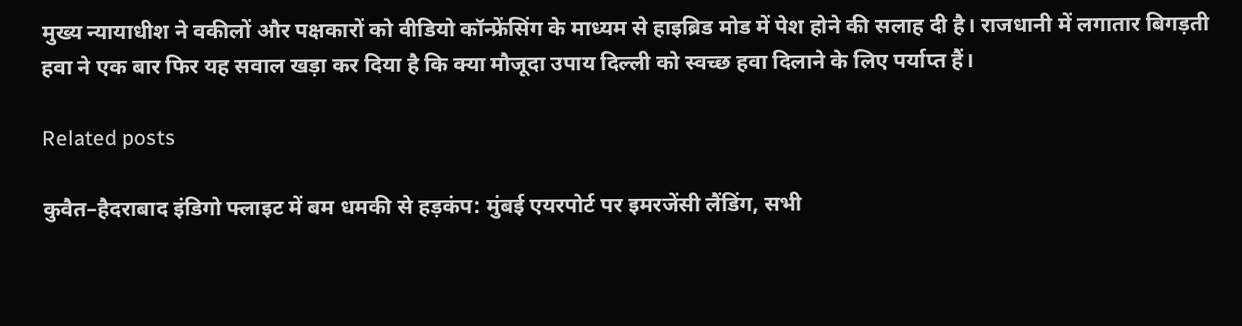मुख्य न्यायाधीश ने वकीलों और पक्षकारों को वीडियो कॉन्फ्रेंसिंग के माध्यम से हाइब्रिड मोड में पेश होने की सलाह दी है। राजधानी में लगातार बिगड़ती हवा ने एक बार फिर यह सवाल खड़ा कर दिया है कि क्या मौजूदा उपाय दिल्ली को स्वच्छ हवा दिलाने के लिए पर्याप्त हैं।

Related posts

कुवैत–हैदराबाद इंडिगो फ्लाइट में बम धमकी से हड़कंप: मुंबई एयरपोर्ट पर इमरजेंसी लैंडिंग, सभी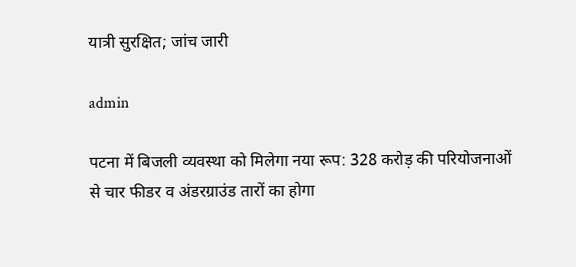यात्री सुरक्षित; जांच जारी

admin

पटना में बिजली व्यवस्था को मिलेगा नया रूप: 328 करोड़ की परियोजनाओं से चार फीडर व अंडरग्राउंड तारों का होगा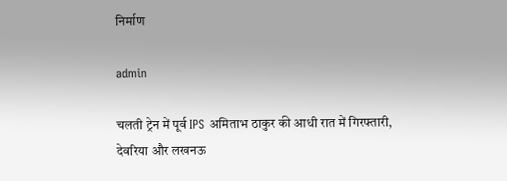निर्माण

admin

चलती ट्रेन में पूर्व IPS अमिताभ ठाकुर की आधी रात में गिरफ्तारी, देवरिया और लखनऊ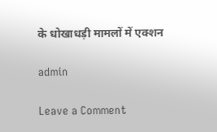के धोखाधड़ी मामलों में एक्शन

admin

Leave a Comment